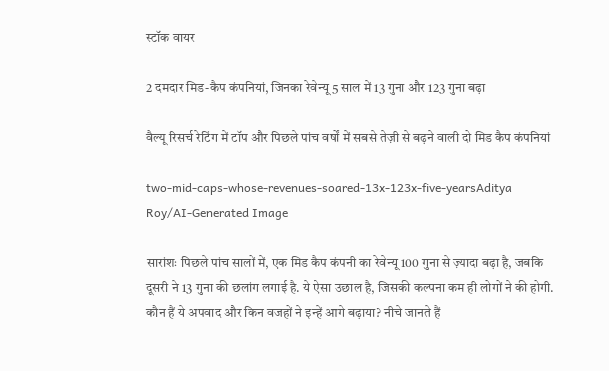स्टॉक वायर

2 दमदार मिड-कैप कंपनियां, जिनका रेवेन्यू 5 साल में 13 गुना और 123 गुना बढ़ा

वैल्यू रिसर्च रेटिंग में टॉप और पिछले पांच वर्षों में सबसे तेज़ी से बढ़ने वाली दो मिड कैप कंपनियां

two-mid-caps-whose-revenues-soared-13x-123x-five-yearsAditya Roy/AI-Generated Image

सारांशः पिछले पांच सालों में, एक मिड कैप कंपनी का रेवेन्यू 100 गुना से ज़्यादा बढ़ा है, जबकि दूसरी ने 13 गुना की छलांग लगाई है. ये ऐसा उछाल है, जिसकी कल्पना कम ही लोगों ने की होगी. कौन हैं ये अपवाद और किन वजहों ने इन्हें आगे बढ़ाया? नीचे जानते हैं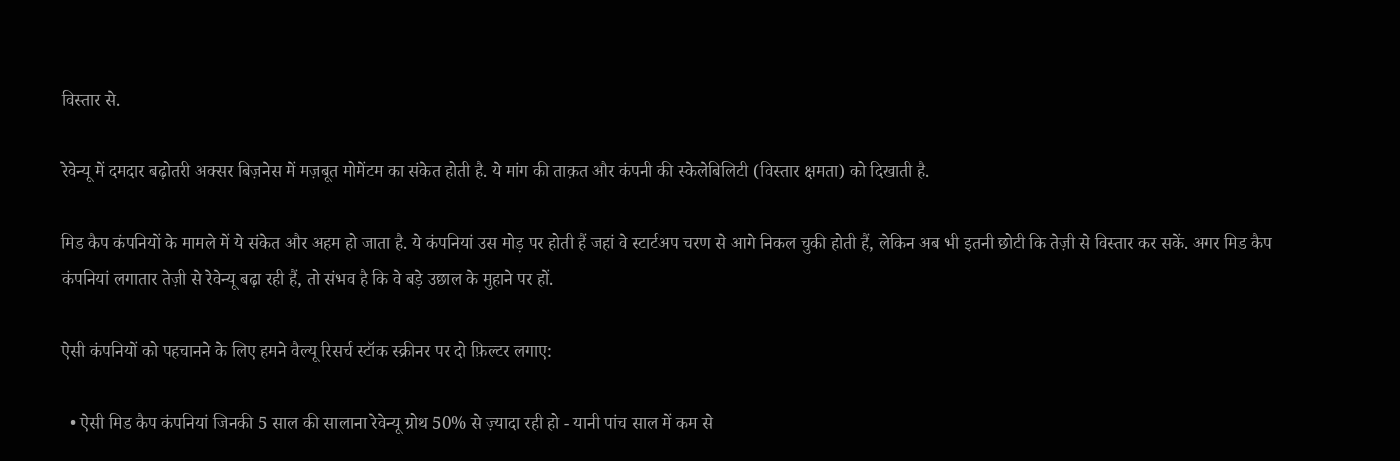विस्तार से.

रेवेन्यू में दमदार बढ़ोतरी अक्सर बिज़नेस में मज़बूत मोमेंटम का संकेत होती है. ये मांग की ताक़त और कंपनी की स्केलेबिलिटी (विस्तार क्षमता) को दिखाती है.

मिड कैप कंपनियों के मामले में ये संकेत और अहम हो जाता है. ये कंपनियां उस मोड़ पर होती हैं जहां वे स्टार्टअप चरण से आगे निकल चुकी होती हैं, लेकिन अब भी इतनी छोटी कि तेज़ी से विस्तार कर सकें. अगर मिड कैप कंपनियां लगातार तेज़ी से रेवेन्यू बढ़ा रही हैं, तो संभव है कि वे बड़े उछाल के मुहाने पर हों.

ऐसी कंपनियों को पहचानने के लिए हमने वैल्यू रिसर्च स्टॉक स्क्रीनर पर दो फ़िल्टर लगाए:

  • ऐसी मिड कैप कंपनियां जिनकी 5 साल की सालाना रेवेन्यू ग्रोथ 50% से ज़्यादा रही हो - यानी पांच साल में कम से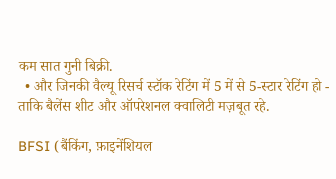कम सात गुनी बिक्री.
  • और जिनकी वैल्यू रिसर्च स्टॉक रेटिंग में 5 में से 5-स्टार रेटिंग हो - ताकि बैलेंस शीट और ऑपरेशनल क्वालिटी मज़बूत रहे.

BFSI (बैंकिंग, फ़ाइनेंशियल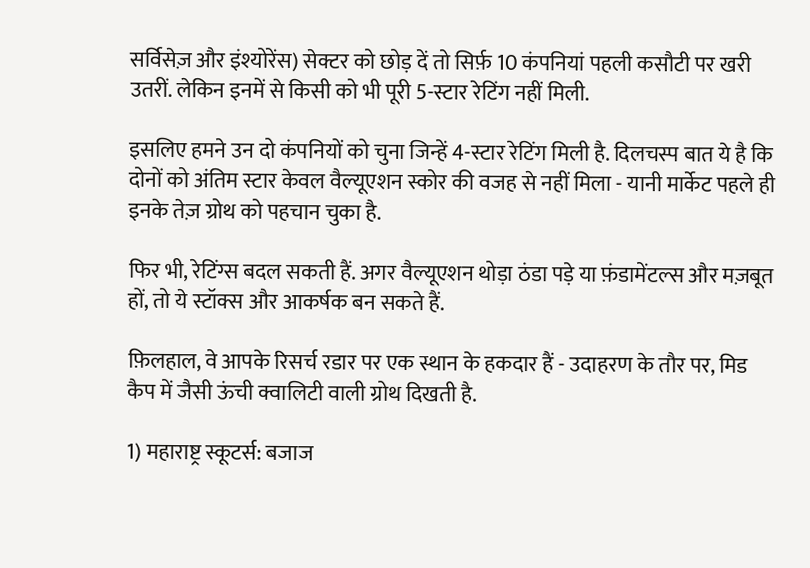सर्विसेज़ और इंश्योरेंस) सेक्टर को छोड़ दें तो सिर्फ़ 10 कंपनियां पहली कसौटी पर खरी उतरीं. लेकिन इनमें से किसी को भी पूरी 5-स्टार रेटिंग नहीं मिली.

इसलिए हमने उन दो कंपनियों को चुना जिन्हें 4-स्टार रेटिंग मिली है. दिलचस्प बात ये है कि दोनों को अंतिम स्टार केवल वैल्यूएशन स्कोर की वजह से नहीं मिला - यानी मार्केट पहले ही इनके तेज़ ग्रोथ को पहचान चुका है.

फिर भी, रेटिंग्स बदल सकती हैं. अगर वैल्यूएशन थोड़ा ठंडा पड़े या फ़ंडामेंटल्स और मज़बूत हों, तो ये स्टॉक्स और आकर्षक बन सकते हैं.

फ़िलहाल, वे आपके रिसर्च रडार पर एक स्थान के हकदार हैं - उदाहरण के तौर पर, मिड कैप में जैसी ऊंची क्वालिटी वाली ग्रोथ दिखती है.

1) महाराष्ट्र स्कूटर्स: बजाज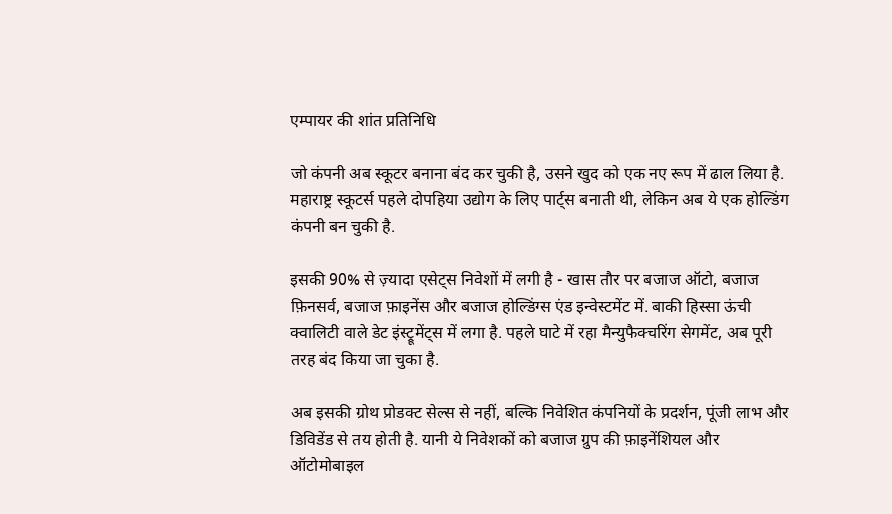एम्पायर की शांत प्रतिनिधि

जो कंपनी अब स्कूटर बनाना बंद कर चुकी है, उसने खुद को एक नए रूप में ढाल लिया है. महाराष्ट्र स्कूटर्स पहले दोपहिया उद्योग के लिए पार्ट्स बनाती थी, लेकिन अब ये एक होल्डिंग कंपनी बन चुकी है.

इसकी 90% से ज़्यादा एसेट्स निवेशों में लगी है - खास तौर पर बजाज ऑटो, बजाज फ़िनसर्व, बजाज फ़ाइनेंस और बजाज होल्डिंग्स एंड इन्वेस्टमेंट में. बाकी हिस्सा ऊंची क्वालिटी वाले डेट इंस्ट्रूमेंट्स में लगा है. पहले घाटे में रहा मैन्युफैक्चरिंग सेगमेंट, अब पूरी तरह बंद किया जा चुका है.

अब इसकी ग्रोथ प्रोडक्ट सेल्स से नहीं, बल्कि निवेशित कंपनियों के प्रदर्शन, पूंजी लाभ और डिविडेंड से तय होती है. यानी ये निवेशकों को बजाज ग्रुप की फ़ाइनेंशियल और ऑटोमोबाइल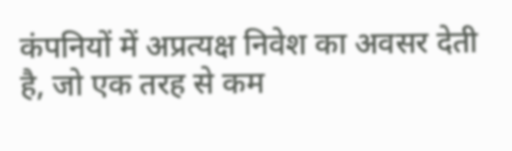कंपनियों में अप्रत्यक्ष निवेश का अवसर देती है, जो एक तरह से कम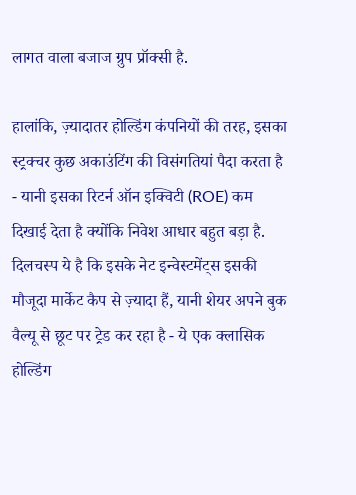लागत वाला बजाज ग्रुप प्रॉक्सी है.

हालांकि, ज़्यादातर होल्डिंग कंपनियों की तरह, इसका स्ट्रक्चर कुछ अकाउंटिंग की विसंगतियां पैदा करता है - यानी इसका रिटर्न ऑन इक्विटी (ROE) कम दिखाई देता है क्योंकि निवेश आधार बहुत बड़ा है. दिलचस्प ये है कि इसके नेट इन्वेस्टमेंट्स इसकी मौजूदा मार्केट कैप से ज़्यादा हैं, यानी शेयर अपने बुक वैल्यू से छूट पर ट्रेड कर रहा है - ये एक क्लासिक होल्डिंग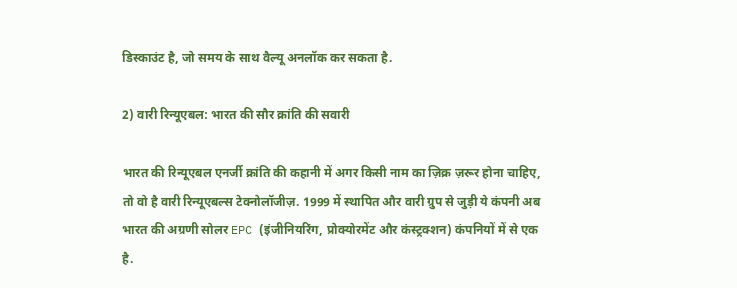डिस्काउंट है, जो समय के साथ वैल्यू अनलॉक कर सकता है.

2) वारी रिन्यूएबल: भारत की सौर क्रांति की सवारी

भारत की रिन्यूएबल एनर्जी क्रांति की कहानी में अगर किसी नाम का ज़िक्र ज़रूर होना चाहिए, तो वो है वारी रिन्यूएबल्स टेक्नोलॉजीज़. 1999 में स्थापित और वारी ग्रुप से जुड़ी ये कंपनी अब भारत की अग्रणी सोलर EPC (इंजीनियरिंग, प्रोक्योरमेंट और कंस्ट्रक्शन) कंपनियों में से एक है.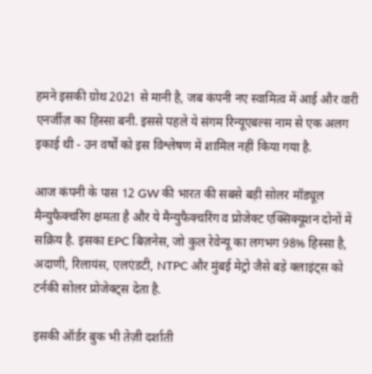हमने इसकी ग्रोथ 2021 से मानी है, जब कंपनी नए स्वामित्व में आई और वारी एनर्जीज़ का हिस्सा बनी. इससे पहले ये संगम रिन्यूएबल्स नाम से एक अलग इकाई थी - उन वर्षों को इस विश्लेषण में शामिल नहीं किया गया है.

आज कंपनी के पास 12 GW की भारत की सबसे बड़ी सोलर मॉड्यूल मैन्युफैक्चरिंग क्षमता है और ये मैन्युफैक्चरिंग व प्रोजेक्ट एक्सिक्यूशन दोनों में सक्रिय है. इसका EPC बिज़नेस, जो कुल रेवेन्यू का लगभग 98% हिस्सा है, अदाणी, रिलायंस, एलएंडटी, NTPC और मुंबई मेट्रो जैसे बड़े क्लाइंट्स को टर्नकी सोलर प्रोजेक्ट्स देता है.

इसकी ऑर्डर बुक भी तेज़ी दर्शाती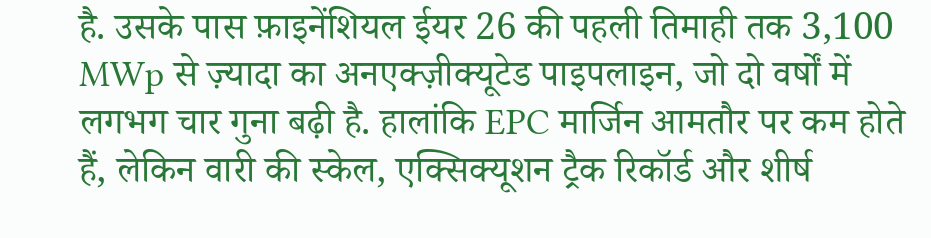है. उसके पास फ़ाइनेंशियल ईयर 26 की पहली तिमाही तक 3,100 MWp से ज़्यादा का अनएक्ज़ीक्यूटेड पाइपलाइन, जो दो वर्षों में लगभग चार गुना बढ़ी है. हालांकि EPC मार्जिन आमतौर पर कम होते हैं, लेकिन वारी की स्केल, एक्सिक्यूशन ट्रैक रिकॉर्ड और शीर्ष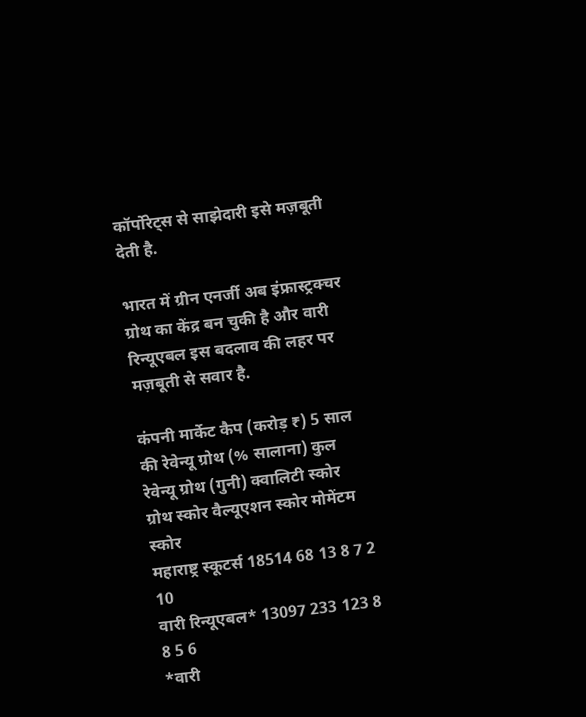कॉर्पोरेट्स से साझेदारी इसे मज़बूती देती है.

भारत में ग्रीन एनर्जी अब इंफ्रास्ट्रक्चर ग्रोथ का केंद्र बन चुकी है और वारी रिन्यूएबल इस बदलाव की लहर पर मज़बूती से सवार है.

कंपनी मार्केट कैप (करोड़ ₹) 5 साल की रेवेन्यू ग्रोथ (% सालाना) कुल रेवेन्यू ग्रोथ (गुनी) क्वालिटी स्कोर ग्रोथ स्कोर वैल्यूएशन स्कोर मोमेंटम स्कोर
महाराष्ट्र स्कूटर्स 18514 68 13 8 7 2 10
वारी रिन्यूएबल* 13097 233 123 8 8 5 6
*वारी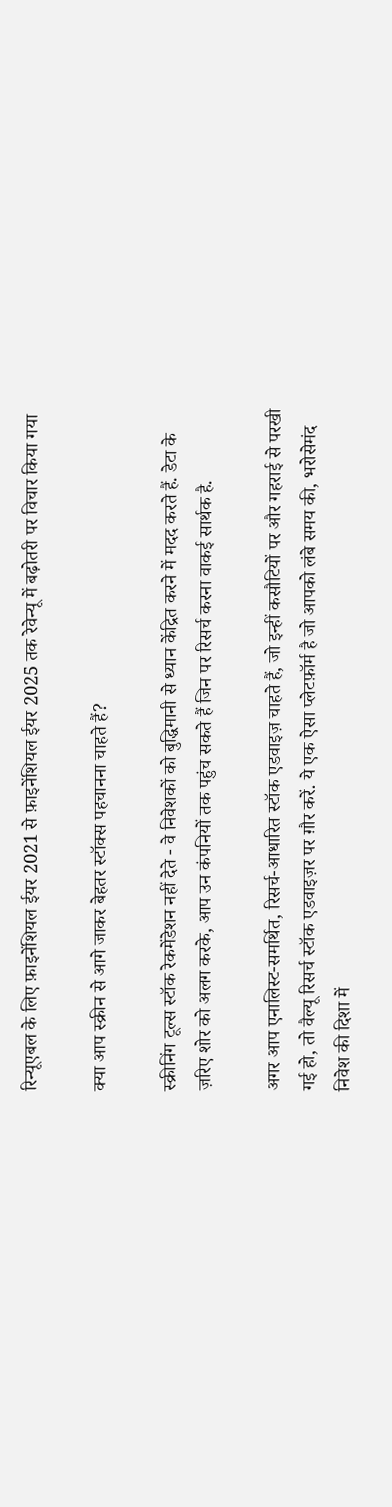रिन्यूएबल के लिए फ़ाइनेंशियल ईयर 2021 से फ़ाइनेंशियल ईयर 2025 तक रेवेन्यू में बढ़ोतरी पर विचार किया गया

क्या आप स्क्रीन से आगे जाकर बेहतर स्टॉक्स पहचानना चाहते हैं?

स्क्रीनिंग टूल्स स्टॉक रेकमेंडेशन नहीं देते - वे निवेशकों को बुद्धिमानी से ध्यान केंद्रित करने में मदद करते हैं. डेटा के ज़रिए शोर को अलग करके, आप उन कंपनियों तक पहुंच सकते हैं जिन पर रिसर्च करना वाकई सार्थक है.

अगर आप एनालिस्ट-समर्थित, रिसर्च-आधारित स्टॉक एडवाइज़ चाहते हैं, जो इन्हीं कसौटियों पर और गहराई से परखी गई हो, तो वैल्यू रिसर्च स्टॉक एडवाइज़र पर ग़ौर करें. ये एक ऐसा प्लेटफ़ॉर्म है जो आपको लंबे समय की, भरोसेमंद निवेश की दिशा में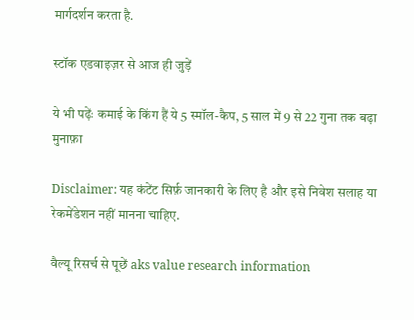मार्गदर्शन करता है.

स्टॉक एडवाइज़र से आज ही जुड़ें

ये भी पढ़ेंः कमाई के किंग हैं ये 5 स्मॉल-कैप, 5 साल में 9 से 22 गुना तक बढ़ा मुनाफ़ा

Disclaimer: यह कंटेंट सिर्फ़ जानकारी के लिए है और इसे निवेश सलाह या रेकमेंडेशन नहीं मानना चाहिए.

वैल्यू रिसर्च से पूछें aks value research information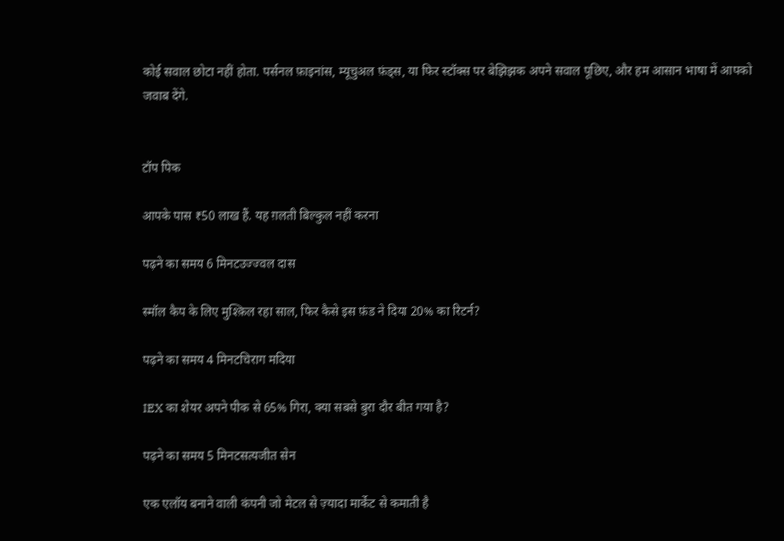कोई सवाल छोटा नहीं होता. पर्सनल फ़ाइनांस, म्यूचुअल फ़ंड्स, या फिर स्टॉक्स पर बेझिझक अपने सवाल पूछिए, और हम आसान भाषा में आपको जवाब देंगे.


टॉप पिक

आपके पास ₹50 लाख हैं. यह ग़लती बिल्कुल नहीं करना

पढ़ने का समय 6 मिनटउज्ज्वल दास

स्मॉल कैप के लिए मुश्क़िल रहा साल, फिर कैसे इस फ़ंड ने दिया 20% का रिटर्न?

पढ़ने का समय 4 मिनटचिराग मदिया

IEX का शेयर अपने पीक से 65% गिरा, क्या सबसे बुरा दौर बीत गया है?

पढ़ने का समय 5 मिनटसत्यजीत सेन

एक एलॉय बनाने वाली कंपनी जो मेटल से ज़्यादा मार्केट से कमाती है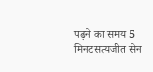पढ़ने का समय 5 मिनटसत्यजीत सेन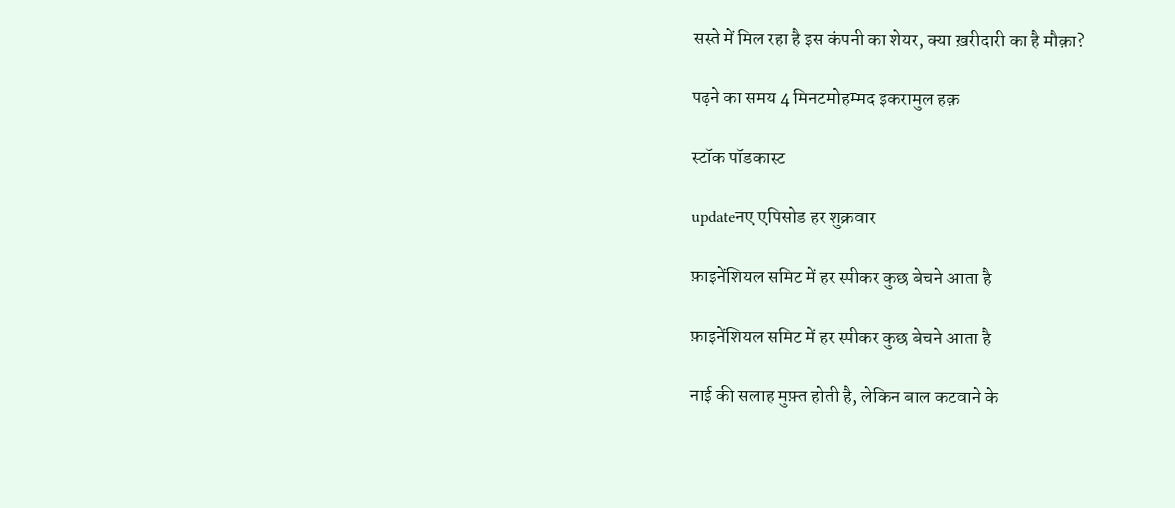सस्ते में मिल रहा है इस कंपनी का शेयर, क्या ख़रीदारी का है मौक़ा?

पढ़ने का समय 4 मिनटमोहम्मद इकरामुल हक़

स्टॉक पॉडकास्ट

updateनए एपिसोड हर शुक्रवार

फ़ाइनेंशियल समिट में हर स्पीकर कुछ बेचने आता है

फ़ाइनेंशियल समिट में हर स्पीकर कुछ बेचने आता है

नाई की सलाह मुफ़्त होती है, लेकिन बाल कटवाने के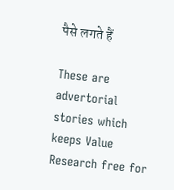पैसे लगते हैं

These are advertorial stories which keeps Value Research free for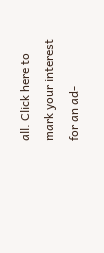all. Click here to mark your interest for an ad-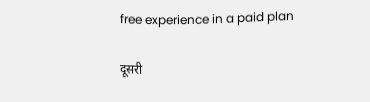free experience in a paid plan

दूसरी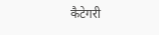कैटेगरी